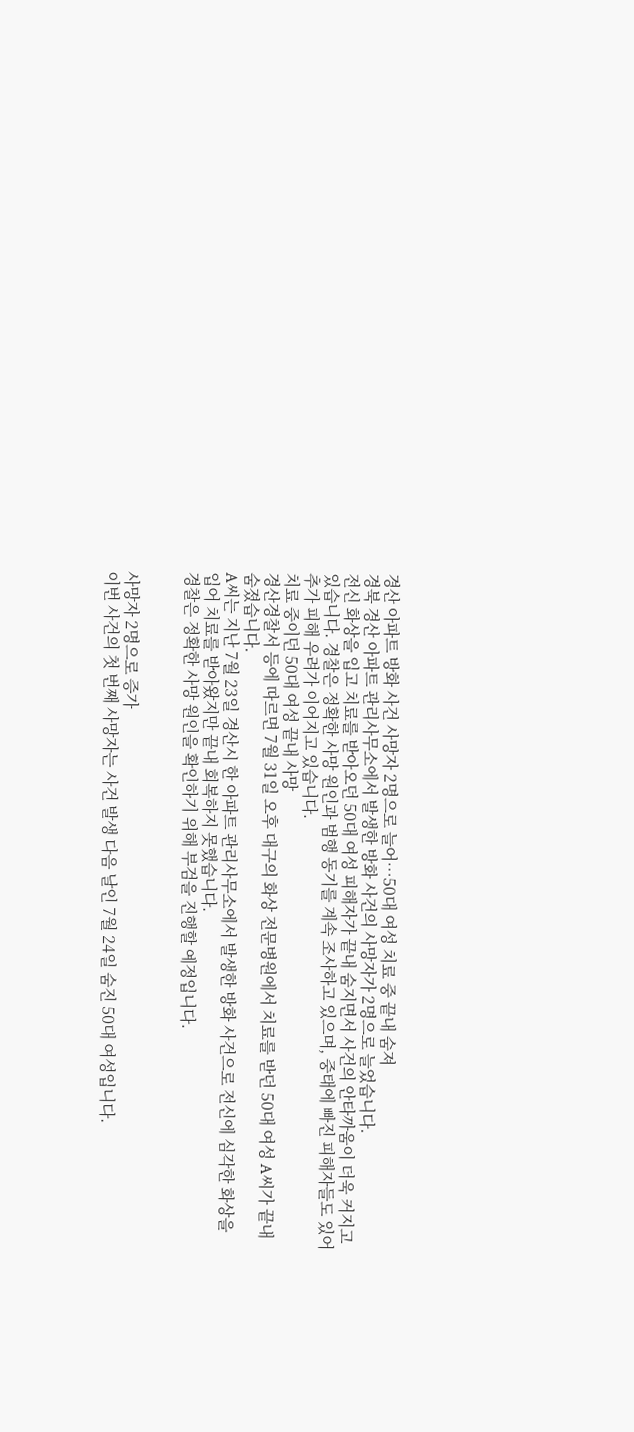경산 아파트 방화 사건 사망자 2명으로 늘어…50대 여성 치료 중 끝내 숨져
경북 경산 아파트 관리사무소에서 발생한 방화 사건의 사망자가 2명으로 늘었습니다.
전신 화상을 입고 치료를 받아오던 50대 여성 피해자가 끝내 숨지면서 사건의 안타까움이 더욱 커지고 있습니다. 경찰은 정확한 사망 원인과 범행 동기를 계속 조사하고 있으며, 중태에 빠진 피해자들도 있어 추가 피해 우려가 이어지고 있습니다.
치료 중이던 50대 여성 끝내 사망
경산경찰서 등에 따르면 7월 31일 오후 대구의 화상 전문병원에서 치료를 받던 50대 여성 A씨가 끝내 숨졌습니다.
A씨는 지난 7월 23일 경산시 한 아파트 관리사무소에서 발생한 방화 사건으로 전신에 심각한 화상을 입어 치료를 받아왔지만 끝내 회복하지 못했습니다.
경찰은 정확한 사망 원인을 확인하기 위해 부검을 진행할 예정입니다.


사망자 2명으로 증가
이번 사건의 첫 번째 사망자는 사건 발생 다음 날인 7월 24일 숨진 50대 여성입니다.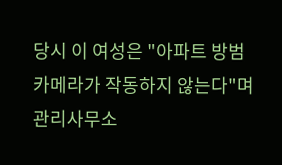당시 이 여성은 "아파트 방범 카메라가 작동하지 않는다"며 관리사무소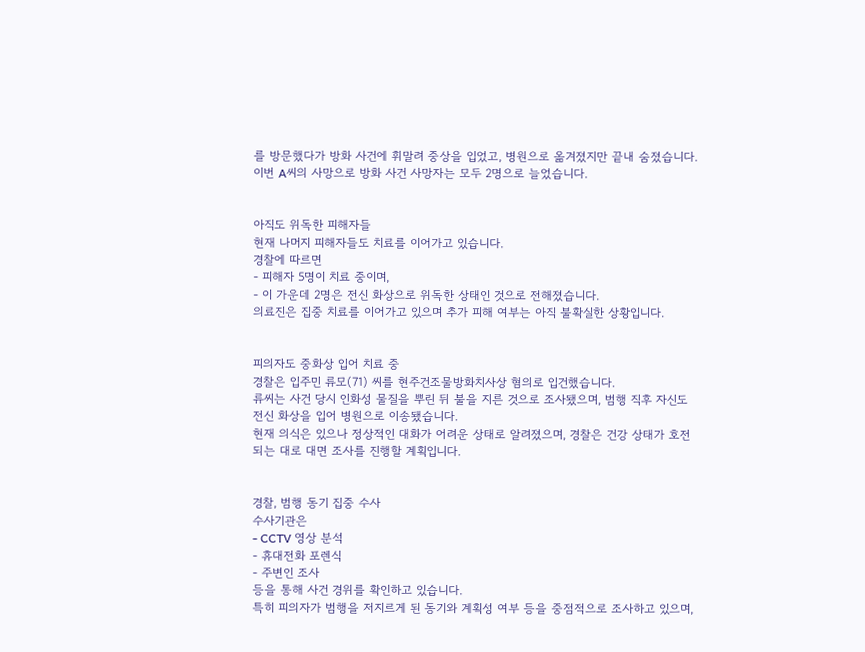를 방문했다가 방화 사건에 휘말려 중상을 입었고, 병원으로 옮겨졌지만 끝내 숨졌습니다.
이번 A씨의 사망으로 방화 사건 사망자는 모두 2명으로 늘었습니다.


아직도 위독한 피해자들
현재 나머지 피해자들도 치료를 이어가고 있습니다.
경찰에 따르면
- 피해자 5명이 치료 중이며,
- 이 가운데 2명은 전신 화상으로 위독한 상태인 것으로 전해졌습니다.
의료진은 집중 치료를 이어가고 있으며 추가 피해 여부는 아직 불확실한 상황입니다.


피의자도 중화상 입어 치료 중
경찰은 입주민 류모(71) 씨를 현주건조물방화치사상 혐의로 입건했습니다.
류씨는 사건 당시 인화성 물질을 뿌린 뒤 불을 지른 것으로 조사됐으며, 범행 직후 자신도 전신 화상을 입어 병원으로 이송됐습니다.
현재 의식은 있으나 정상적인 대화가 어려운 상태로 알려졌으며, 경찰은 건강 상태가 호전되는 대로 대면 조사를 진행할 계획입니다.


경찰, 범행 동기 집중 수사
수사기관은
- CCTV 영상 분석
- 휴대전화 포렌식
- 주변인 조사
등을 통해 사건 경위를 확인하고 있습니다.
특히 피의자가 범행을 저지르게 된 동기와 계획성 여부 등을 중점적으로 조사하고 있으며,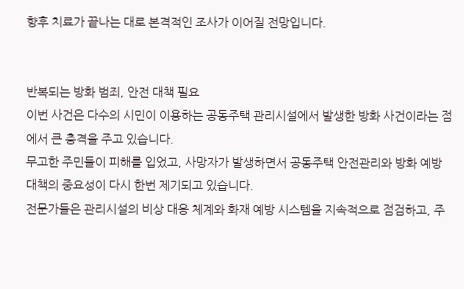향후 치료가 끝나는 대로 본격적인 조사가 이어질 전망입니다.


반복되는 방화 범죄, 안전 대책 필요
이번 사건은 다수의 시민이 이용하는 공동주택 관리시설에서 발생한 방화 사건이라는 점에서 큰 충격을 주고 있습니다.
무고한 주민들이 피해를 입었고, 사망자가 발생하면서 공동주택 안전관리와 방화 예방 대책의 중요성이 다시 한번 제기되고 있습니다.
전문가들은 관리시설의 비상 대응 체계와 화재 예방 시스템을 지속적으로 점검하고, 주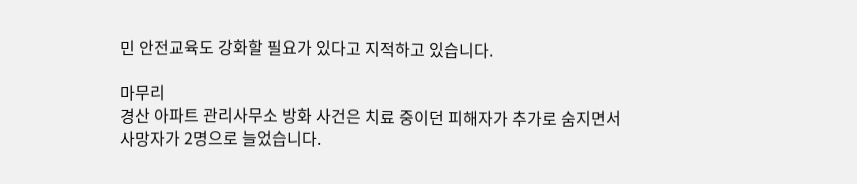민 안전교육도 강화할 필요가 있다고 지적하고 있습니다.

마무리
경산 아파트 관리사무소 방화 사건은 치료 중이던 피해자가 추가로 숨지면서 사망자가 2명으로 늘었습니다.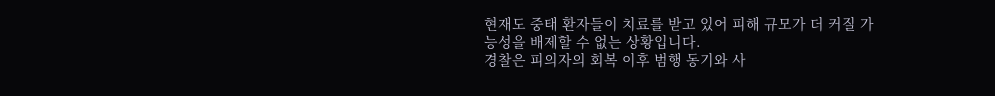현재도 중태 환자들이 치료를 받고 있어 피해 규모가 더 커질 가능성을 배제할 수 없는 상황입니다.
경찰은 피의자의 회복 이후 범행 동기와 사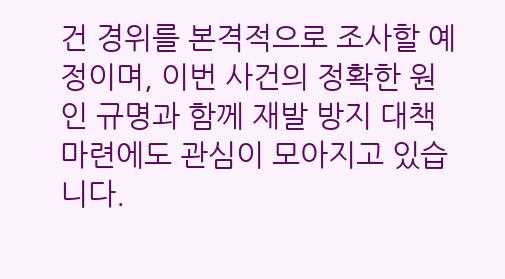건 경위를 본격적으로 조사할 예정이며, 이번 사건의 정확한 원인 규명과 함께 재발 방지 대책 마련에도 관심이 모아지고 있습니다.